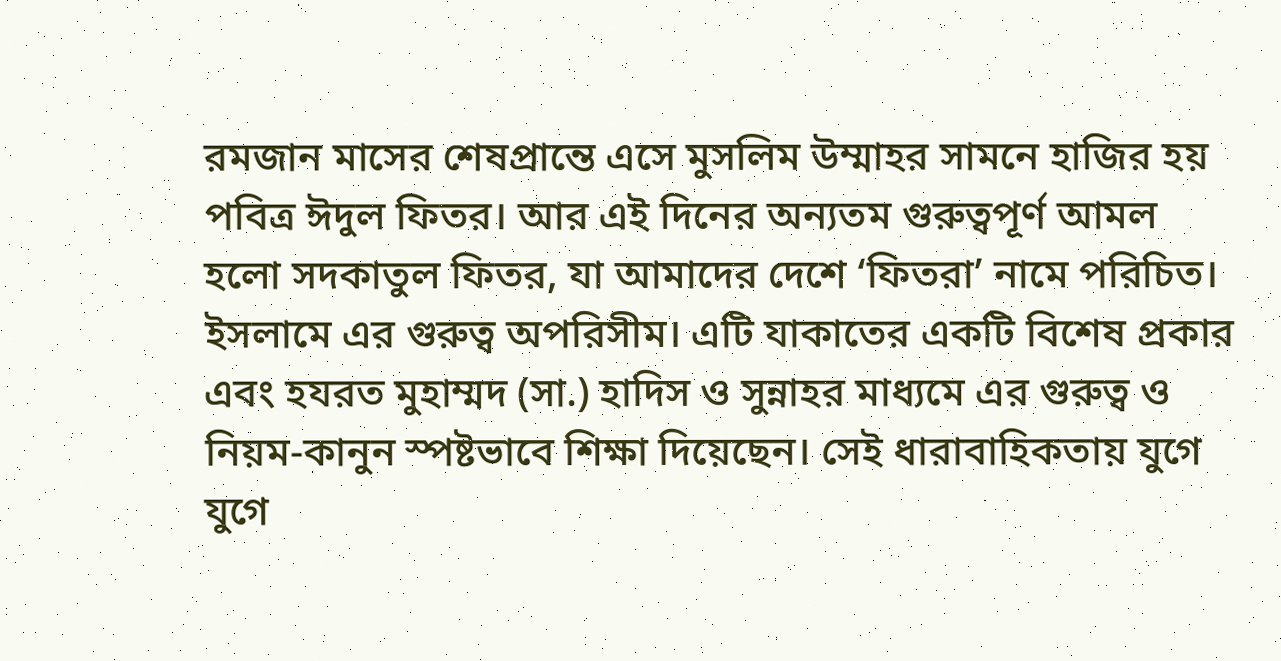রমজান মাসের শেষপ্রান্তে এসে মুসলিম উম্মাহর সামনে হাজির হয় পবিত্র ঈদুল ফিতর। আর এই দিনের অন্যতম গুরুত্বপূর্ণ আমল হলো সদকাতুল ফিতর, যা আমাদের দেশে ‘ফিতরা’ নামে পরিচিত। ইসলামে এর গুরুত্ব অপরিসীম। এটি যাকাতের একটি বিশেষ প্রকার এবং হযরত মুহাম্মদ (সা.) হাদিস ও সুন্নাহর মাধ্যমে এর গুরুত্ব ও নিয়ম-কানুন স্পষ্টভাবে শিক্ষা দিয়েছেন। সেই ধারাবাহিকতায় যুগে যুগে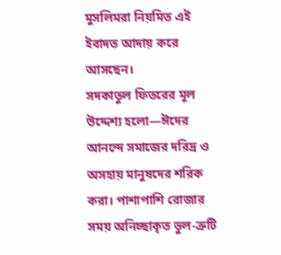মুসলিমরা নিয়মিত এই ইবাদত আদায় করে আসছেন।
সদকাতুল ফিতরের মূল উদ্দেশ্য হলো—ঈদের আনন্দে সমাজের দরিদ্র ও অসহায় মানুষদের শরিক করা। পাশাপাশি রোজার সময় অনিচ্ছাকৃত ভুল-ত্রুটি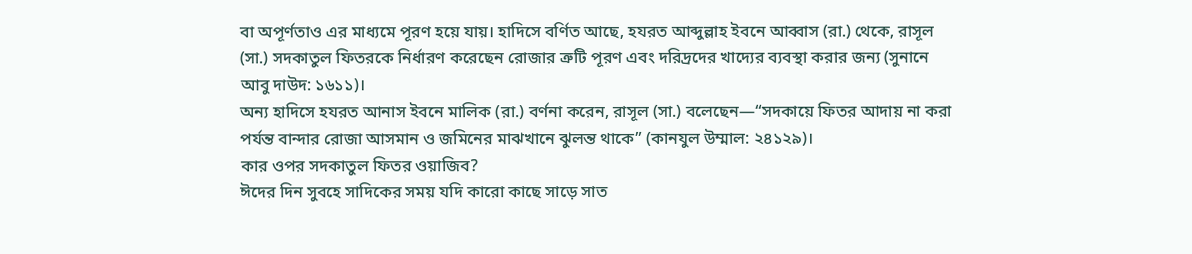বা অপূর্ণতাও এর মাধ্যমে পূরণ হয়ে যায়। হাদিসে বর্ণিত আছে, হযরত আব্দুল্লাহ ইবনে আব্বাস (রা.) থেকে, রাসূল (সা.) সদকাতুল ফিতরকে নির্ধারণ করেছেন রোজার ত্রুটি পূরণ এবং দরিদ্রদের খাদ্যের ব্যবস্থা করার জন্য (সুনানে আবু দাউদ: ১৬১১)।
অন্য হাদিসে হযরত আনাস ইবনে মালিক (রা.) বর্ণনা করেন, রাসূল (সা.) বলেছেন—“সদকায়ে ফিতর আদায় না করা পর্যন্ত বান্দার রোজা আসমান ও জমিনের মাঝখানে ঝুলন্ত থাকে” (কানযুল উম্মাল: ২৪১২৯)।
কার ওপর সদকাতুল ফিতর ওয়াজিব?
ঈদের দিন সুবহে সাদিকের সময় যদি কারো কাছে সাড়ে সাত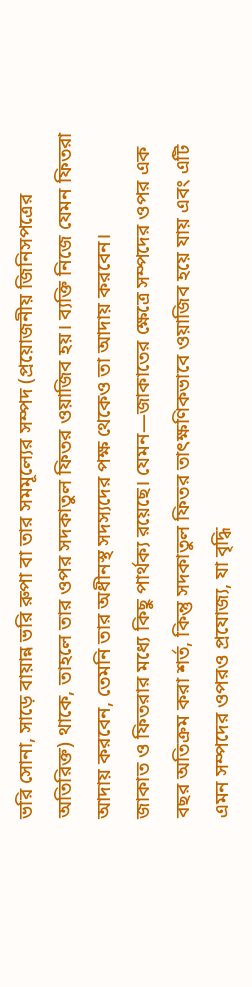ভরি সোনা, সাড়ে বায়ান্ন ভরি রুপা বা তার সমমূল্যের সম্পদ (প্রয়োজনীয় জিনিসপত্রের অতিরিক্ত) থাকে, তাহলে তার ওপর সদকাতুল ফিতর ওয়াজিব হয়। ব্যক্তি নিজে যেমন ফিতরা আদায় করবেন, তেমনি তার অধীনস্থ সদস্যদের পক্ষ থেকেও তা আদায় করবেন।
জাকাত ও ফিতরার মধ্যে কিছু পার্থক্য রয়েছে। যেমন—জাকাতের ক্ষেত্রে সম্পদের ওপর এক বছর অতিক্রম করা শর্ত, কিন্তু সদকাতুল ফিতর তাৎক্ষণিকভাবে ওয়াজিব হয়ে যায় এবং এটি এমন সম্পদের ওপরও প্রযোজ্য, যা বৃদ্ধি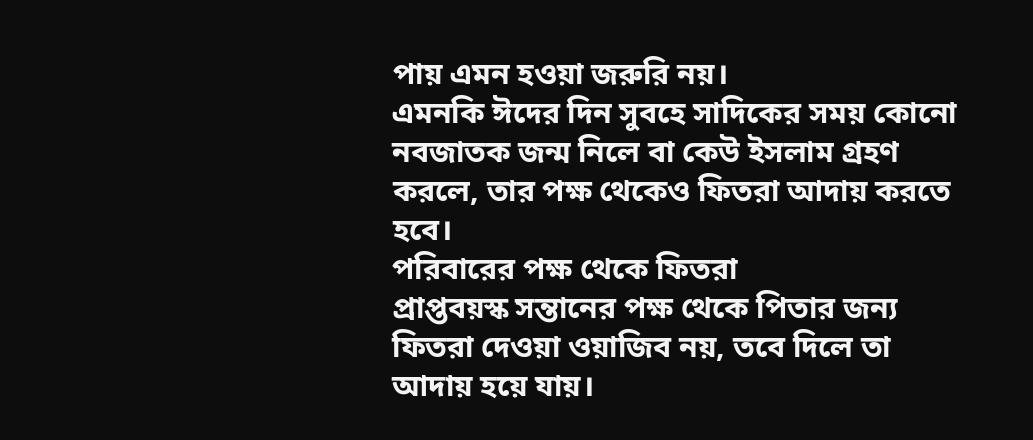পায় এমন হওয়া জরুরি নয়।
এমনকি ঈদের দিন সুবহে সাদিকের সময় কোনো নবজাতক জন্ম নিলে বা কেউ ইসলাম গ্রহণ করলে, তার পক্ষ থেকেও ফিতরা আদায় করতে হবে।
পরিবারের পক্ষ থেকে ফিতরা
প্রাপ্তবয়স্ক সন্তানের পক্ষ থেকে পিতার জন্য ফিতরা দেওয়া ওয়াজিব নয়, তবে দিলে তা আদায় হয়ে যায়।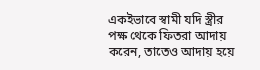একইভাবে স্বামী যদি স্ত্রীর পক্ষ থেকে ফিতরা আদায় করেন, তাতেও আদায় হয়ে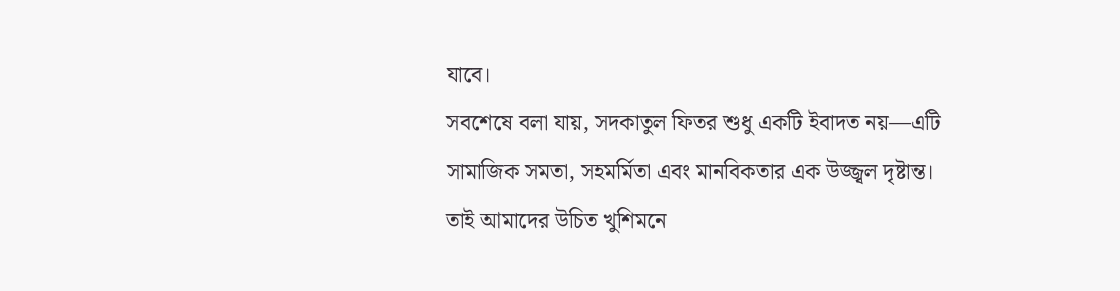যাবে।
সবশেষে বলা যায়, সদকাতুল ফিতর শুধু একটি ইবাদত নয়—এটি সামাজিক সমতা, সহমর্মিতা এবং মানবিকতার এক উজ্জ্বল দৃষ্টান্ত। তাই আমাদের উচিত খুশিমনে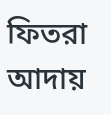ফিতরা আদায়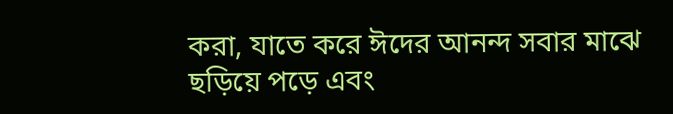করা, যাতে করে ঈদের আনন্দ সবার মাঝে ছড়িয়ে পড়ে এবং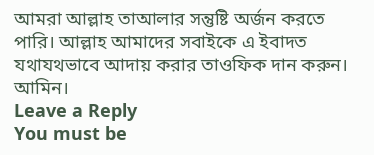আমরা আল্লাহ তাআলার সন্তুষ্টি অর্জন করতে পারি। আল্লাহ আমাদের সবাইকে এ ইবাদত যথাযথভাবে আদায় করার তাওফিক দান করুন। আমিন।
Leave a Reply
You must be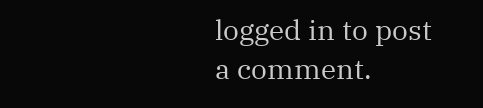logged in to post a comment.